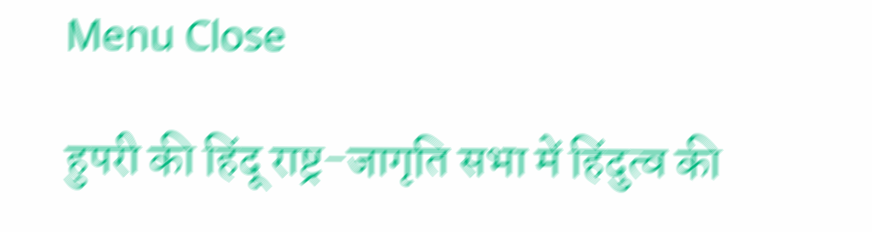Menu Close

हुपरी की हिंदू राष्ट्र-जागृति सभा में हिंदुत्व की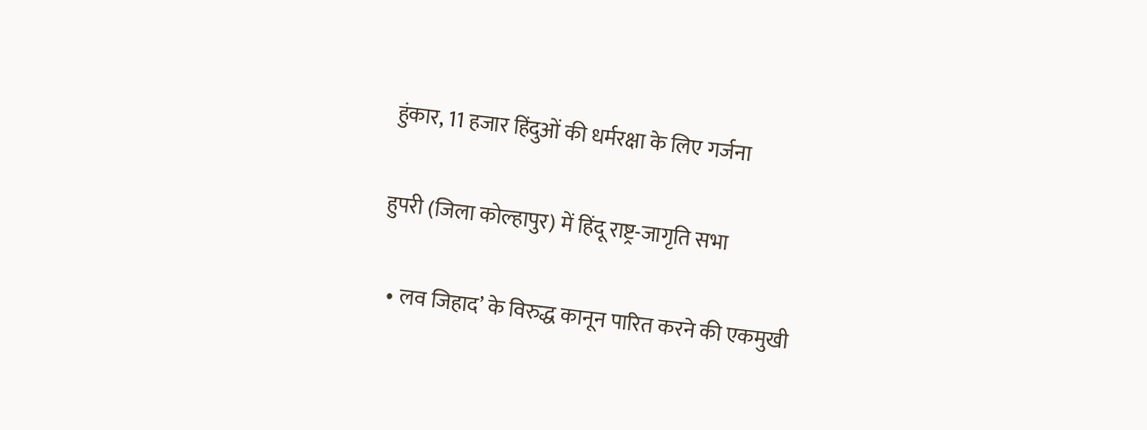हुंकार, 11 हजार हिंदुओं की धर्मरक्षा के लिए गर्जना

हुपरी (जिला कोल्हापुर) में हिंदू राष्ट्र-जागृति सभा

  • लव जिहाद’ के विरुद्ध कानून पारित करने की एकमुखी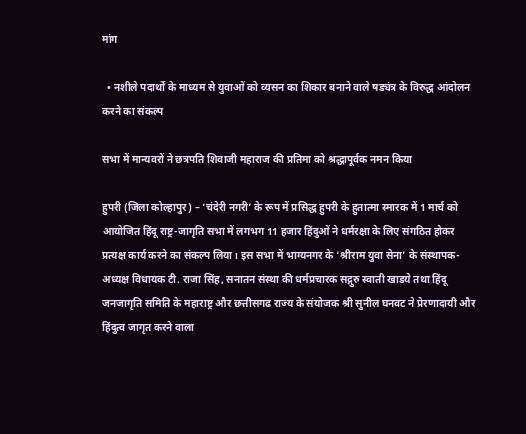मांग

  • नशीले पदार्थों के माध्यम से युवाओं को व्यसन का शिकार बनाने वाले षड्यंत्र के विरुद्ध आंदोलन करने का संकल्प

सभा में मान्यवरों ने छत्रपति शिवाजी महाराज की प्रतिमा को श्रद्धापूर्वक नमन किया

हुपरी (जिला कोल्हापुर) – ‘चंदेरी नगरी’ के रूप में प्रसिद्ध हुपरी के हुतात्मा स्मारक में 1 मार्च को आयोजित हिंदू राष्ट्र-जागृति सभा में लगभग 11 हजार हिंदुओं ने धर्मरक्षा के लिए संगठित होकर प्रत्यक्ष कार्य करने का संकल्प लिया। इस सभा में भाग्यनगर के ‘श्रीराम युवा सेना’ के संस्थापक-अध्यक्ष विधायक टी. राजा सिंह, सनातन संस्था की धर्मप्रचारक सद्गुरु स्वाती खाडये तथा हिंदू जनजागृति समिति के महाराष्ट्र और छत्तीसगढ राज्य के संयोजक श्री सुनील घनवट ने प्रेरणादायी और हिंदुत्व जागृत करने वाला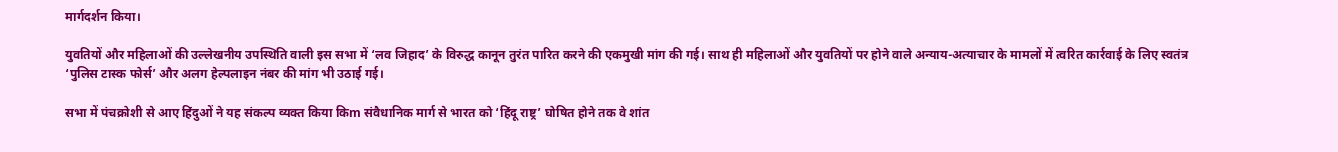मार्गदर्शन किया।

युवतियों और महिलाओं की उल्लेखनीय उपस्थिति वाली इस सभा में ‘लव जिहाद’ के विरुद्ध कानून तुरंत पारित करने की एकमुखी मांग की गई। साथ ही महिलाओं और युवतियों पर होने वाले अन्याय-अत्याचार के मामलों में त्वरित कार्रवाई के लिए स्वतंत्र ‘पुलिस टास्क फोर्स’ और अलग हेल्पलाइन नंबर की मांग भी उठाई गई।

सभा में पंचक्रोशी से आए हिंदुओं ने यह संकल्प व्यक्त किया किm संवैधानिक मार्ग से भारत को ‘हिंदू राष्ट्र’ घोषित होने तक वे शांत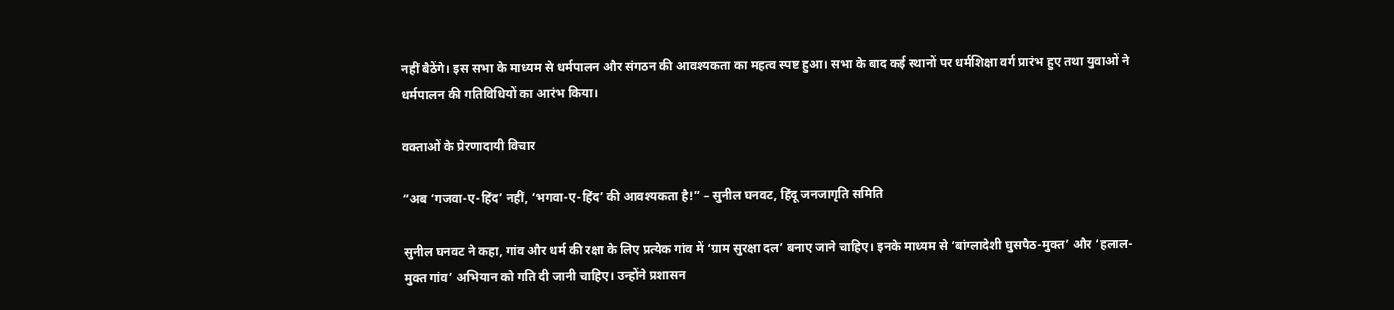नहीं बैठेंगे। इस सभा के माध्यम से धर्मपालन और संगठन की आवश्यकता का महत्व स्पष्ट हुआ। सभा के बाद कई स्थानों पर धर्मशिक्षा वर्ग प्रारंभ हुए तथा युवाओं ने धर्मपालन की गतिविधियों का आरंभ किया।

वक्ताओं के प्रेरणादायी विचार

“अब ‘गजवा-ए-हिंद’ नहीं, ‘भगवा-ए-हिंद’ की आवश्यकता है!” – सुनील घनवट, हिंदू जनजागृति समिति

सुनील घनवट ने कहा, गांव और धर्म की रक्षा के लिए प्रत्येक गांव में ‘ग्राम सुरक्षा दल’ बनाए जाने चाहिए। इनके माध्यम से ‘बांग्लादेशी घुसपैठ-मुक्त’ और ‘हलाल-मुक्त गांव’ अभियान को गति दी जानी चाहिए। उन्होंने प्रशासन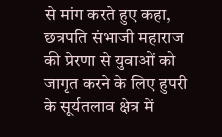से मांग करते हुए कहा, छत्रपति संभाजी महाराज की प्रेरणा से युवाओं को जागृत करने के लिए हुपरी के सूर्यतलाव क्षेत्र में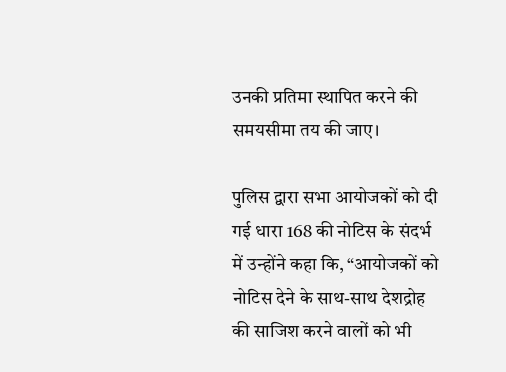उनकी प्रतिमा स्थापित करने की समयसीमा तय की जाए।

पुलिस द्वारा सभा आयोजकों को दी गई धारा 168 की नोटिस के संदर्भ में उन्होंने कहा कि, “आयोजकों को नोटिस देने के साथ-साथ देशद्रोह की साजिश करने वालों को भी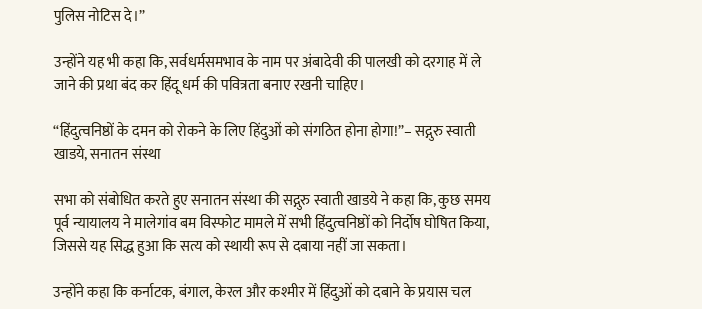पुलिस नोटिस दे।”

उन्होंने यह भी कहा कि, सर्वधर्मसमभाव के नाम पर अंबादेवी की पालखी को दरगाह में ले जाने की प्रथा बंद कर हिंदू धर्म की पवित्रता बनाए रखनी चाहिए।

“हिंदुत्वनिष्ठों के दमन को रोकने के लिए हिंदुओं को संगठित होना होगा!”– सद्गुरु स्वाती खाडये, सनातन संस्था

सभा को संबोधित करते हुए सनातन संस्था की सद्गुरु स्वाती खाडये ने कहा कि, कुछ समय पूर्व न्यायालय ने मालेगांव बम विस्फोट मामले में सभी हिंदुत्वनिष्ठों को निर्दोष घोषित किया, जिससे यह सिद्ध हुआ कि सत्य को स्थायी रूप से दबाया नहीं जा सकता।

उन्होंने कहा कि कर्नाटक, बंगाल, केरल और कश्मीर में हिंदुओं को दबाने के प्रयास चल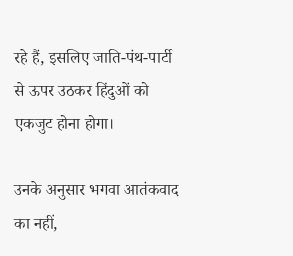रहे हैं, इसलिए जाति-पंथ-पार्टी से ऊपर उठकर हिंदुओं को एकजुट होना होगा।

उनके अनुसार भगवा आतंकवाद का नहीं,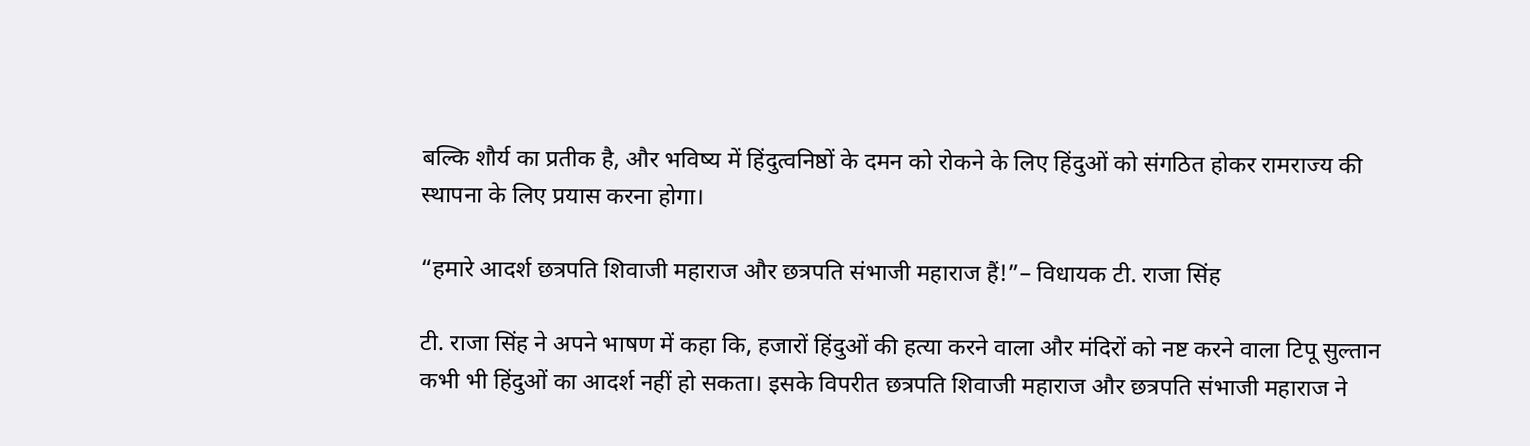बल्कि शौर्य का प्रतीक है, और भविष्य में हिंदुत्वनिष्ठों के दमन को रोकने के लिए हिंदुओं को संगठित होकर रामराज्य की स्थापना के लिए प्रयास करना होगा।

“हमारे आदर्श छत्रपति शिवाजी महाराज और छत्रपति संभाजी महाराज हैं!”– विधायक टी. राजा सिंह

टी. राजा सिंह ने अपने भाषण में कहा कि, हजारों हिंदुओं की हत्या करने वाला और मंदिरों को नष्ट करने वाला टिपू सुल्तान कभी भी हिंदुओं का आदर्श नहीं हो सकता। इसके विपरीत छत्रपति शिवाजी महाराज और छत्रपति संभाजी महाराज ने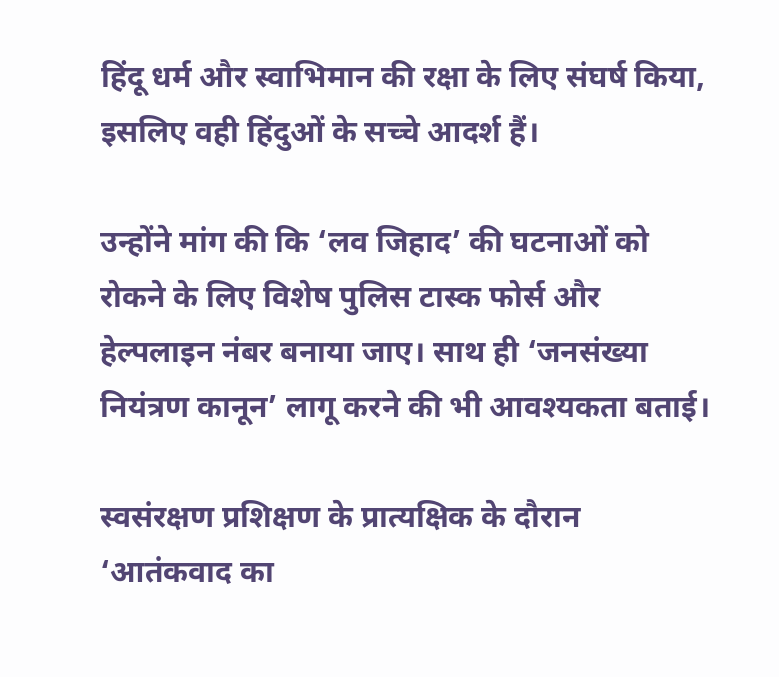हिंदू धर्म और स्वाभिमान की रक्षा के लिए संघर्ष किया, इसलिए वही हिंदुओं के सच्चे आदर्श हैं।

उन्होंने मांग की कि ‘लव जिहाद’ की घटनाओं को रोकने के लिए विशेष पुलिस टास्क फोर्स और हेल्पलाइन नंबर बनाया जाए। साथ ही ‘जनसंख्या नियंत्रण कानून’ लागू करने की भी आवश्यकता बताई।

स्वसंरक्षण प्रशिक्षण के प्रात्यक्षिक के दौरान ‘आतंकवाद का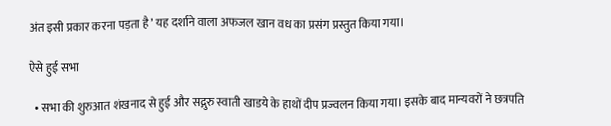अंत इसी प्रकार करना पड़ता है’ यह दर्शाने वाला अफजल खान वध का प्रसंग प्रस्तुत किया गया।

ऐसे हुई सभा

  • सभा की शुरुआत शंखनाद से हुई और सद्गुरु स्वाती खाडये के हाथों दीप प्रज्वलन किया गया। इसके बाद मान्यवरों ने छत्रपति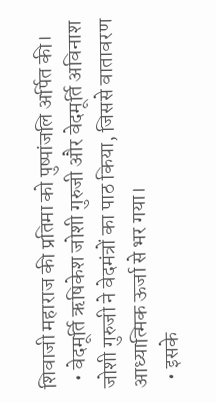शिवाजी महाराज की प्रतिमा को पुष्पांजलि अर्पित की।
  • वेदमूर्ति ऋषिकेश जोशी गुरुजी और वेदमूर्ति अविनाश जोशी गुरुजी ने वेदमंत्रों का पाठ किया, जिससे वातावरण आध्यात्मिक ऊर्जा से भर गया।
  • इसके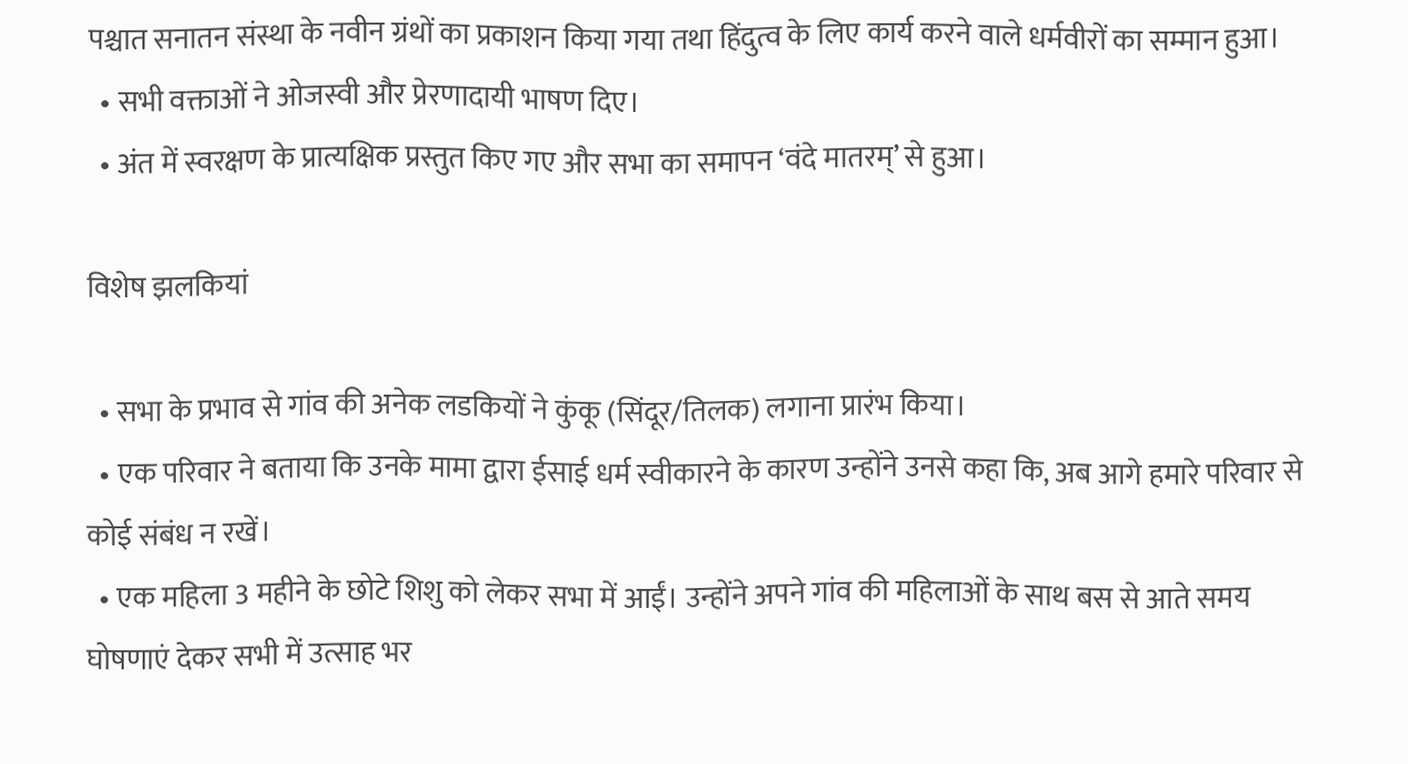पश्चात सनातन संस्था के नवीन ग्रंथों का प्रकाशन किया गया तथा हिंदुत्व के लिए कार्य करने वाले धर्मवीरों का सम्मान हुआ।
  • सभी वक्ताओं ने ओजस्वी और प्रेरणादायी भाषण दिए।
  • अंत में स्वरक्षण के प्रात्यक्षिक प्रस्तुत किए गए और सभा का समापन ‘वंदे मातरम्’ से हुआ।

विशेष झलकियां

  • सभा के प्रभाव से गांव की अनेक लडकियों ने कुंकू (सिंदूर/तिलक) लगाना प्रारंभ किया।
  • एक परिवार ने बताया कि उनके मामा द्वारा ईसाई धर्म स्वीकारने के कारण उन्होंने उनसे कहा कि, अब आगे हमारे परिवार से कोई संबंध न रखें।
  • एक महिला 3 महीने के छोटे शिशु को लेकर सभा में आईं। उन्होंने अपने गांव की महिलाओं के साथ बस से आते समय घोषणाएं देकर सभी में उत्साह भर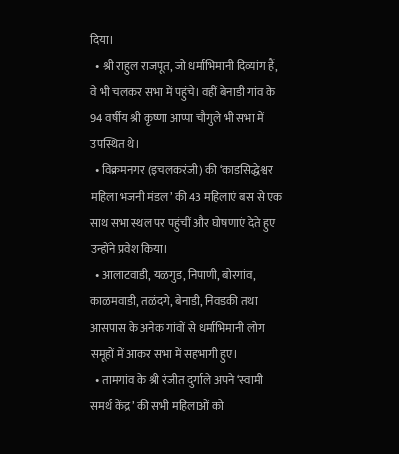दिया।
  • श्री राहुल राजपूत, जो धर्माभिमानी दिव्यांग हैं, वे भी चलकर सभा में पहुंचे। वहीं बेनाडी गांव के 94 वर्षीय श्री कृष्णा आप्पा चौगुले भी सभा में उपस्थित थे।
  • विक्रमनगर (इचलकरंजी) की ‘काडसिद्धेश्वर महिला भजनी मंडल’ की 43 महिलाएं बस से एक साथ सभा स्थल पर पहुंचीं और घोषणाएं देते हुए उन्होंने प्रवेश किया।
  • आलाटवाडी, यळगुड, निपाणी, बोरगांव, काळमवाडी, तळंदगे, बेनाडी, निवडकी तथा आसपास के अनेक गांवों से धर्माभिमानी लोग समूहों में आकर सभा में सहभागी हुए।
  • तामगांव के श्री रंजीत दुर्गाले अपने ‘स्वामी समर्थ केंद्र’ की सभी महिलाओं को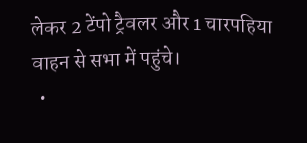लेकर 2 टेंपो ट्रैवलर और 1 चारपहिया वाहन से सभा में पहुंचे।
  •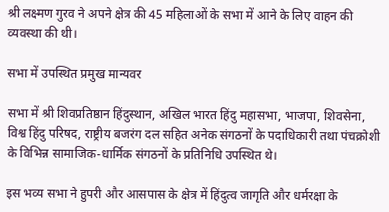श्री लक्ष्मण गुरव ने अपने क्षेत्र की 45 महिलाओं के सभा में आने के लिए वाहन की व्यवस्था की थी।

सभा में उपस्थित प्रमुख मान्यवर

सभा में श्री शिवप्रतिष्ठान हिंदुस्थान, अखिल भारत हिंदु महासभा, भाजपा, शिवसेना, विश्व हिंदु परिषद, राष्ट्रीय बजरंग दल सहित अनेक संगठनों के पदाधिकारी तथा पंचक्रोशी के विभिन्न सामाजिक-धार्मिक संगठनों के प्रतिनिधि उपस्थित थे।

इस भव्य सभा ने हुपरी और आसपास के क्षेत्र में हिंदुत्व जागृति और धर्मरक्षा के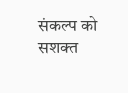संकल्प को सशक्त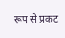रूप से प्रकट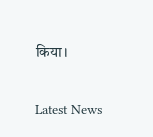किया।

Latest News